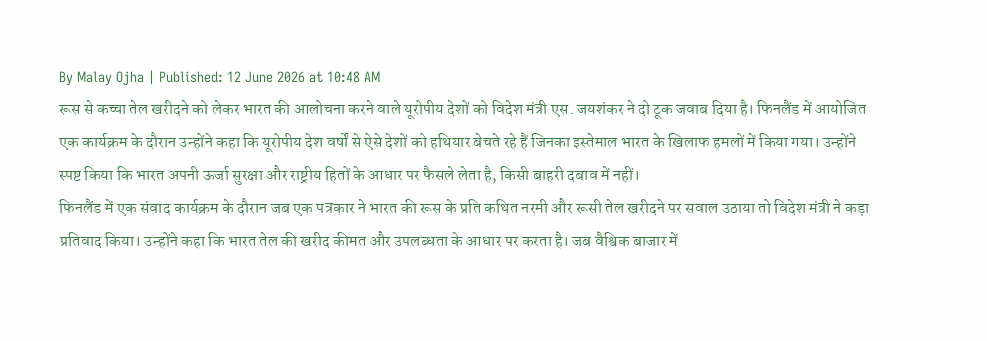By Malay Ojha | Published: 12 June 2026 at 10:48 AM
रूस से कच्चा तेल खरीदने को लेकर भारत की आलोचना करने वाले यूरोपीय देशों को विदेश मंत्री एस. जयशंकर ने दो टूक जवाब दिया है। फिनलैंड में आयोजित एक कार्यक्रम के दौरान उन्होंने कहा कि यूरोपीय देश वर्षों से ऐसे देशों को हथियार बेचते रहे हैं जिनका इस्तेमाल भारत के खिलाफ हमलों में किया गया। उन्होंने स्पष्ट किया कि भारत अपनी ऊर्जा सुरक्षा और राष्ट्रीय हितों के आधार पर फैसले लेता है, किसी बाहरी दबाव में नहीं।
फिनलैंड में एक संवाद कार्यक्रम के दौरान जब एक पत्रकार ने भारत की रूस के प्रति कथित नरमी और रूसी तेल खरीदने पर सवाल उठाया तो विदेश मंत्री ने कड़ा प्रतिवाद किया। उन्होंने कहा कि भारत तेल की खरीद कीमत और उपलब्धता के आधार पर करता है। जब वैश्विक बाजार में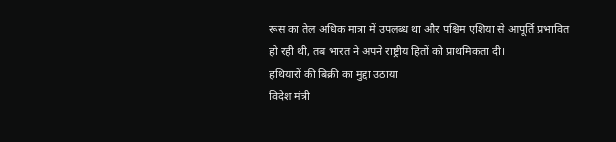रूस का तेल अधिक मात्रा में उपलब्ध था और पश्चिम एशिया से आपूर्ति प्रभावित हो रही थी, तब भारत ने अपने राष्ट्रीय हितों को प्राथमिकता दी।
हथियारों की बिक्री का मुद्दा उठाया
विदेश मंत्री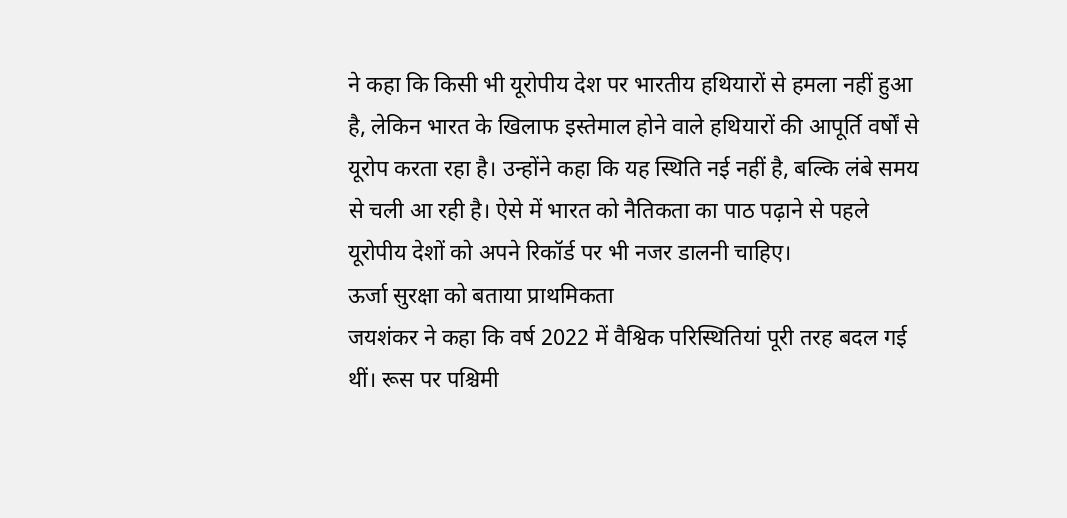ने कहा कि किसी भी यूरोपीय देश पर भारतीय हथियारों से हमला नहीं हुआ है, लेकिन भारत के खिलाफ इस्तेमाल होने वाले हथियारों की आपूर्ति वर्षों से यूरोप करता रहा है। उन्होंने कहा कि यह स्थिति नई नहीं है, बल्कि लंबे समय से चली आ रही है। ऐसे में भारत को नैतिकता का पाठ पढ़ाने से पहले यूरोपीय देशों को अपने रिकॉर्ड पर भी नजर डालनी चाहिए।
ऊर्जा सुरक्षा को बताया प्राथमिकता
जयशंकर ने कहा कि वर्ष 2022 में वैश्विक परिस्थितियां पूरी तरह बदल गई थीं। रूस पर पश्चिमी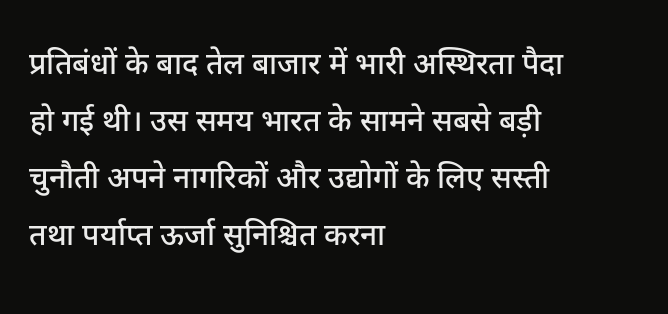प्रतिबंधों के बाद तेल बाजार में भारी अस्थिरता पैदा हो गई थी। उस समय भारत के सामने सबसे बड़ी चुनौती अपने नागरिकों और उद्योगों के लिए सस्ती तथा पर्याप्त ऊर्जा सुनिश्चित करना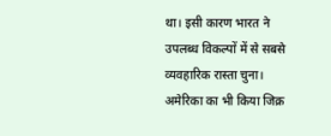था। इसी कारण भारत ने उपलब्ध विकल्पों में से सबसे व्यवहारिक रास्ता चुना।
अमेरिका का भी किया जिक्र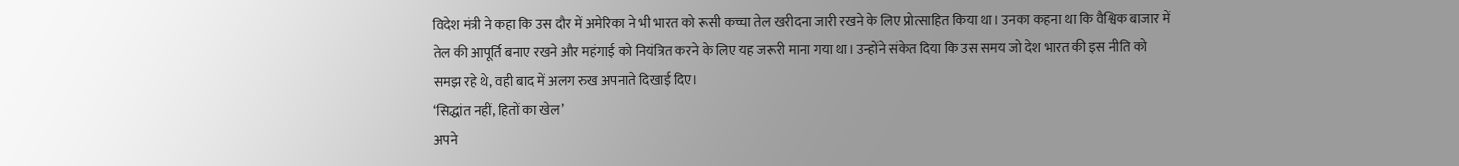विदेश मंत्री ने कहा कि उस दौर में अमेरिका ने भी भारत को रूसी कच्चा तेल खरीदना जारी रखने के लिए प्रोत्साहित किया था। उनका कहना था कि वैश्विक बाजार में तेल की आपूर्ति बनाए रखने और महंगाई को नियंत्रित करने के लिए यह जरूरी माना गया था। उन्होंने संकेत दिया कि उस समय जो देश भारत की इस नीति को समझ रहे थे, वही बाद में अलग रुख अपनाते दिखाई दिए।
‘सिद्धांत नहीं, हितों का खेल’
अपने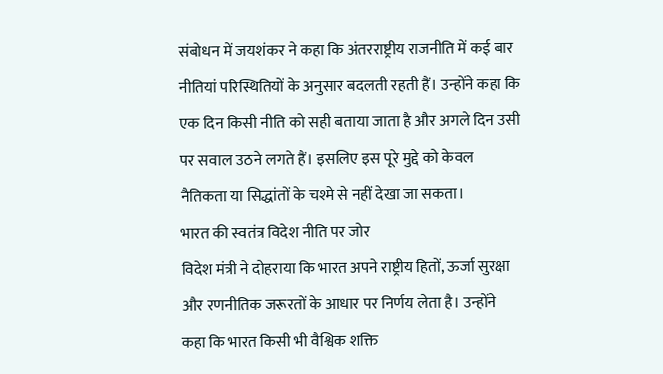संबोधन में जयशंकर ने कहा कि अंतरराष्ट्रीय राजनीति में कई बार नीतियां परिस्थितियों के अनुसार बदलती रहती हैं। उन्होंने कहा कि एक दिन किसी नीति को सही बताया जाता है और अगले दिन उसी पर सवाल उठने लगते हैं। इसलिए इस पूरे मुद्दे को केवल नैतिकता या सिद्धांतों के चश्मे से नहीं देखा जा सकता।
भारत की स्वतंत्र विदेश नीति पर जोर
विदेश मंत्री ने दोहराया कि भारत अपने राष्ट्रीय हितों, ऊर्जा सुरक्षा और रणनीतिक जरूरतों के आधार पर निर्णय लेता है। उन्होंने कहा कि भारत किसी भी वैश्विक शक्ति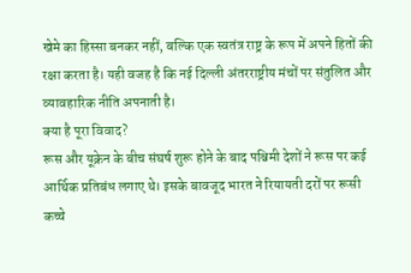खेमे का हिस्सा बनकर नहीं, बल्कि एक स्वतंत्र राष्ट्र के रूप में अपने हितों की रक्षा करता है। यही वजह है कि नई दिल्ली अंतरराष्ट्रीय मंचों पर संतुलित और व्यावहारिक नीति अपनाती है।
क्या है पूरा विवाद?
रूस और यूक्रेन के बीच संघर्ष शुरू होने के बाद पश्चिमी देशों ने रूस पर कई आर्थिक प्रतिबंध लगाए थे। इसके बावजूद भारत ने रियायती दरों पर रूसी कच्चे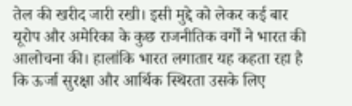तेल की खरीद जारी रखी। इसी मुद्दे को लेकर कई बार यूरोप और अमेरिका के कुछ राजनीतिक वर्गों ने भारत की आलोचना की। हालांकि भारत लगातार यह कहता रहा है कि ऊर्जा सुरक्षा और आर्थिक स्थिरता उसके लिए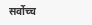सर्वोच्च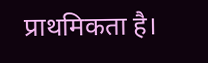प्राथमिकता है।